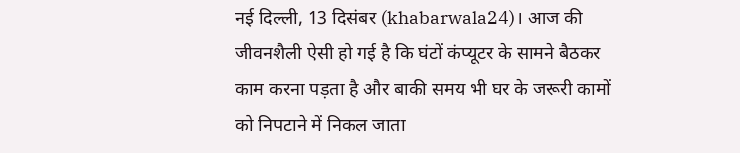नई दिल्ली, 13 दिसंबर (khabarwala24)। आज की जीवनशैली ऐसी हो गई है कि घंटों कंप्यूटर के सामने बैठकर काम करना पड़ता है और बाकी समय भी घर के जरूरी कामों को निपटाने में निकल जाता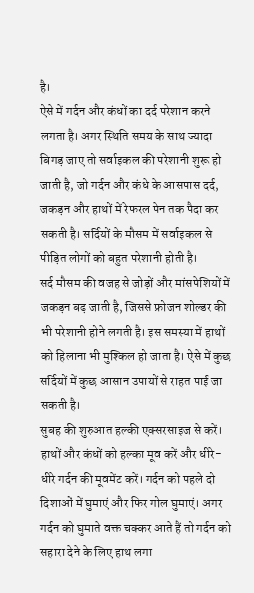है।
ऐसे में गर्दन और कंधों का दर्द परेशान करने लगता है। अगर स्थिति समय के साथ ज्यादा बिगड़ जाए तो सर्वाइकल की परेशानी शुरू हो जाती है, जो गर्दन और कंधे के आसपास दर्द, जकड़न और हाथों में रेफरल पेन तक पैदा कर सकती है। सर्दियों के मौसम में सर्वाइकल से पीड़ित लोगों को बहुत परेशानी होती है।
सर्द मौसम की वजह से जोड़ों और मांसपेशियों में जकड़न बढ़ जाती है, जिससे फ्रोजन शोल्डर की भी परेशानी होने लगती है। इस समस्या में हाथों को हिलाना भी मुश्किल हो जाता है। ऐसे में कुछ सर्दियों में कुछ आसान उपायों से राहत पाई जा सकती है।
सुबह की शुरुआत हल्की एक्सरसाइज से करें। हाथों और कंधों को हल्का मूव करें और धीरे-धीरे गर्दन की मूवमेंट करें। गर्दन को पहले दो दिशाओं में घुमाएं और फिर गोल घुमाएं। अगर गर्दन को घुमाते वक्त चक्कर आते हैं तो गर्दन को सहारा देने के लिए हाथ लगा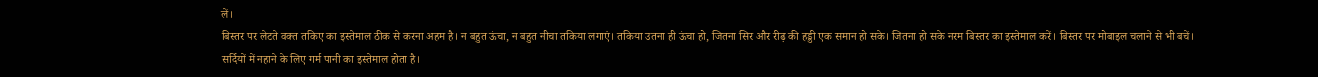लें।
बिस्तर पर लेटते वक्त तकिए का इस्तेमाल ठीक से करना अहम है। न बहुत ऊंचा, न बहुत नीचा तकिया लगाएं। तकिया उतना ही ऊंचा हो, जितना सिर और रीढ़ की हड्डी एक समान हो सके। जितना हो सके नरम बिस्तर का इस्तेमाल करें। बिस्तर पर मोबाइल चलाने से भी बचें।
सर्दियों में नहाने के लिए गर्म पानी का इस्तेमाल होता है।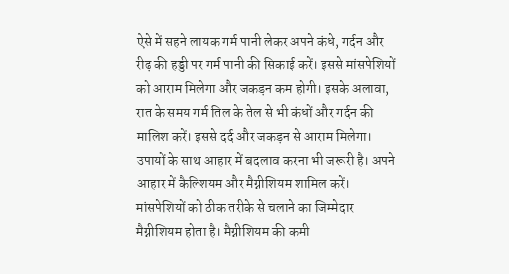ऐसे में सहने लायक गर्म पानी लेकर अपने कंधे, गर्दन और रीढ़ की हड्डी पर गर्म पानी की सिकाई करें। इससे मांसपेशियों को आराम मिलेगा और जकड़न कम होगी। इसके अलावा, रात के समय गर्म तिल के तेल से भी कंधों और गर्दन की मालिश करें। इससे दर्द और जकड़न से आराम मिलेगा।
उपायों के साथ आहार में बदलाव करना भी जरूरी है। अपने आहार में कैल्शियम और मैग्नीशियम शामिल करें। मांसपेशियों को ठीक तरीके से चलाने का जिम्मेदार मैग्नीशियम होता है। मैग्नीशियम की कमी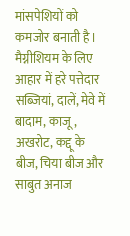मांसपेशियों को कमजोर बनाती है। मैग्नीशियम के लिए आहार में हरे पत्तेदार सब्जियां, दालें, मेवे में बादाम, काजू, अखरोट, कद्दू के बीज, चिया बीज और साबुत अनाज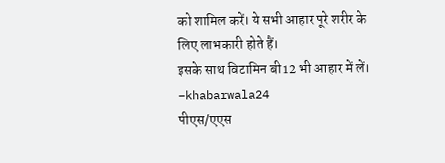को शामिल करें। ये सभी आहार पूरे शरीर के लिए लाभकारी होते हैं।
इसके साथ विटामिन बी12 भी आहार में लें।
–khabarwala24
पीएस/एएस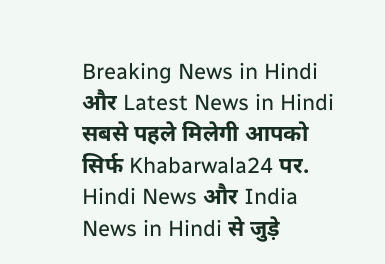Breaking News in Hindi और Latest News in Hindi सबसे पहले मिलेगी आपको सिर्फ Khabarwala24 पर. Hindi News और India News in Hindi से जुड़े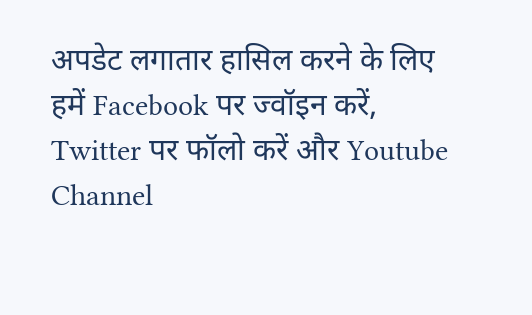अपडेट लगातार हासिल करने के लिए हमें Facebook पर ज्वॉइन करें, Twitter पर फॉलो करें और Youtube Channel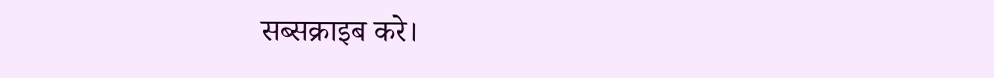सब्सक्राइब करे।